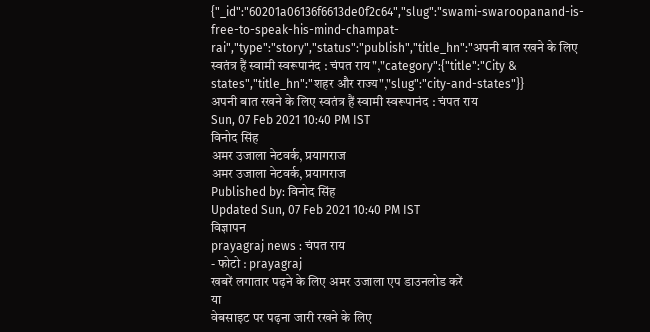{"_id":"60201a06136f6613de0f2c64","slug":"swami-swaroopanand-is-free-to-speak-his-mind-champat-rai","type":"story","status":"publish","title_hn":"अपनी बात रखने के लिए स्वतंत्र हैं स्वामी स्वरूपानंद : चंपत राय","category":{"title":"City & states","title_hn":"शहर और राज्य","slug":"city-and-states"}}
अपनी बात रखने के लिए स्वतंत्र हैं स्वामी स्वरूपानंद : चंपत राय
Sun, 07 Feb 2021 10:40 PM IST
विनोद सिंह
अमर उजाला नेटवर्क, प्रयागराज
अमर उजाला नेटवर्क, प्रयागराज
Published by: विनोद सिंह
Updated Sun, 07 Feb 2021 10:40 PM IST
विज्ञापन
prayagraj news : चंपत राय
- फोटो : prayagraj
खबरें लगातार पढ़ने के लिए अमर उजाला एप डाउनलोड करें
या
वेबसाइट पर पढ़ना जारी रखने के लिए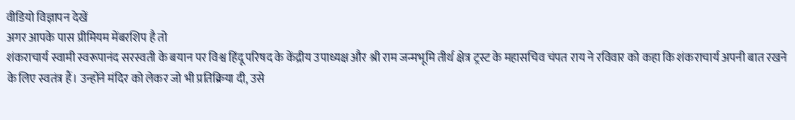वीडियो विज्ञापन देखें
अगर आपके पास प्रीमियम मेंबरशिप है तो
शंकराचार्य स्वामी स्वरूपानंद सरस्वती के बयान पर विश्व हिंदू परिषद के केंद्रीय उपाध्यक्ष और श्री राम जन्मभूमि तीर्थ क्षेत्र ट्रस्ट के महासचिव चंपत राय ने रविवार को कहा कि शंकराचार्य अपनी बात रखने के लिए स्वतंत्र हैं। उन्होंने मंदिर को लेकर जो भी प्रतिक्रिया दी, उसे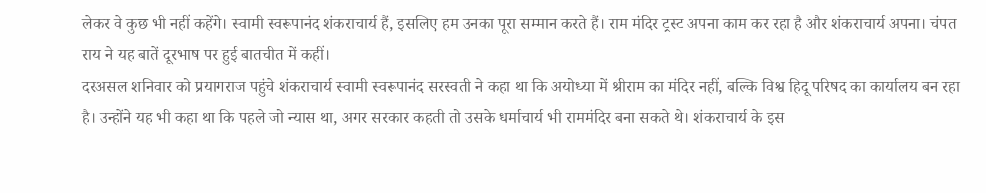लेकर वे कुछ भी नहीं कहेंगे। स्वामी स्वरूपानंद शंकराचार्य हैं, इसलिए हम उनका पूरा सम्मान करते हैं। राम मंदिर ट्रस्ट अपना काम कर रहा है और शंकराचार्य अपना। चंपत राय ने यह बातें दूरभाष पर हुई बातचीत में कहीं।
दरअसल शनिवार को प्रयागराज पहुंचे शंकराचार्य स्वामी स्वरूपानंद सरस्वती ने कहा था कि अयोध्या में श्रीराम का मंदिर नहीं, बल्कि विश्व हिदू परिषद का कार्यालय बन रहा है। उन्होंने यह भी कहा था कि पहले जो न्यास था, अगर सरकार कहती तो उसके धर्माचार्य भी राममंदिर बना सकते थे। शंकराचार्य के इस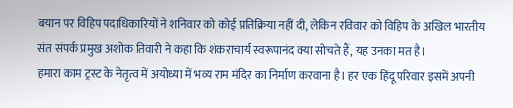बयान पर विहिप पदाधिकारियों ने शनिवार को कोई प्रतिक्रिया नहीं दी, लेकिन रविवार को विहिप के अखिल भारतीय संत संपर्क प्रमुख अशोक तिवारी ने कहा कि शंकराचार्य स्वरूपानंद क्या सोचते हैं, यह उनका मत है।
हमारा काम ट्रस्ट के नेतृत्व में अयोध्या में भव्य राम मंदिर का निर्माण करवाना है। हर एक हिंदू परिवार इसमें अपनी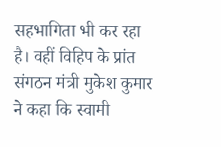सहभागिता भी कर रहा है। वहीं विहिप के प्रांत संगठन मंत्री मुकेश कुमार ने कहा कि स्वामी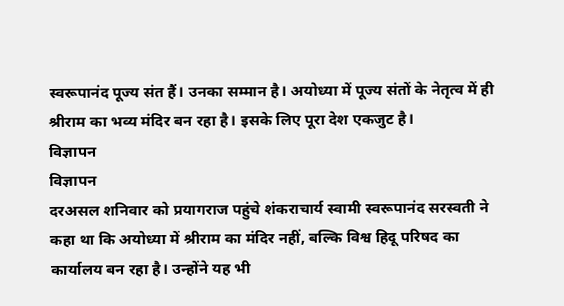स्वरूपानंद पूज्य संत हैं। उनका सम्मान है। अयोध्या में पूज्य संतों के नेतृत्व में ही श्रीराम का भव्य मंदिर बन रहा है। इसके लिए पूरा देश एकजुट है।
विज्ञापन
विज्ञापन
दरअसल शनिवार को प्रयागराज पहुंचे शंकराचार्य स्वामी स्वरूपानंद सरस्वती ने कहा था कि अयोध्या में श्रीराम का मंदिर नहीं, बल्कि विश्व हिदू परिषद का कार्यालय बन रहा है। उन्होंने यह भी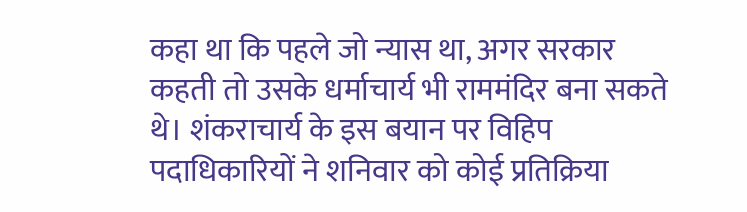कहा था कि पहले जो न्यास था, अगर सरकार कहती तो उसके धर्माचार्य भी राममंदिर बना सकते थे। शंकराचार्य के इस बयान पर विहिप पदाधिकारियों ने शनिवार को कोई प्रतिक्रिया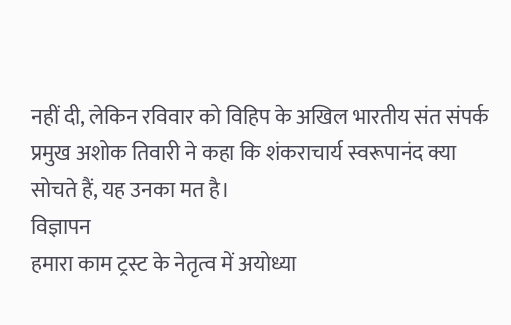नहीं दी, लेकिन रविवार को विहिप के अखिल भारतीय संत संपर्क प्रमुख अशोक तिवारी ने कहा कि शंकराचार्य स्वरूपानंद क्या सोचते हैं, यह उनका मत है।
विज्ञापन
हमारा काम ट्रस्ट के नेतृत्व में अयोध्या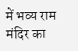में भव्य राम मंदिर का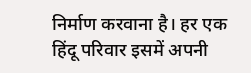निर्माण करवाना है। हर एक हिंदू परिवार इसमें अपनी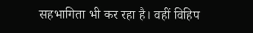सहभागिता भी कर रहा है। वहीं विहिप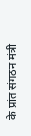के प्रांत संगठन मंत्री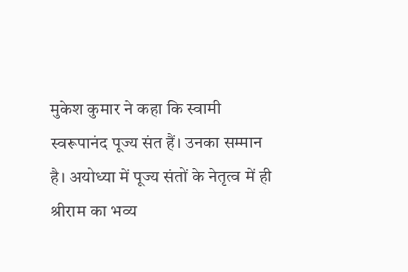मुकेश कुमार ने कहा कि स्वामी स्वरूपानंद पूज्य संत हैं। उनका सम्मान है। अयोध्या में पूज्य संतों के नेतृत्व में ही श्रीराम का भव्य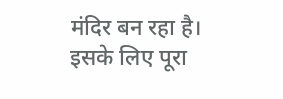मंदिर बन रहा है। इसके लिए पूरा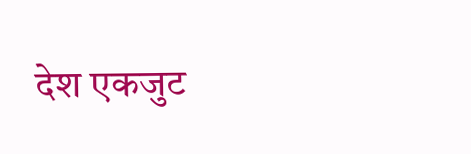देश एकजुट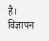है।
विज्ञापन